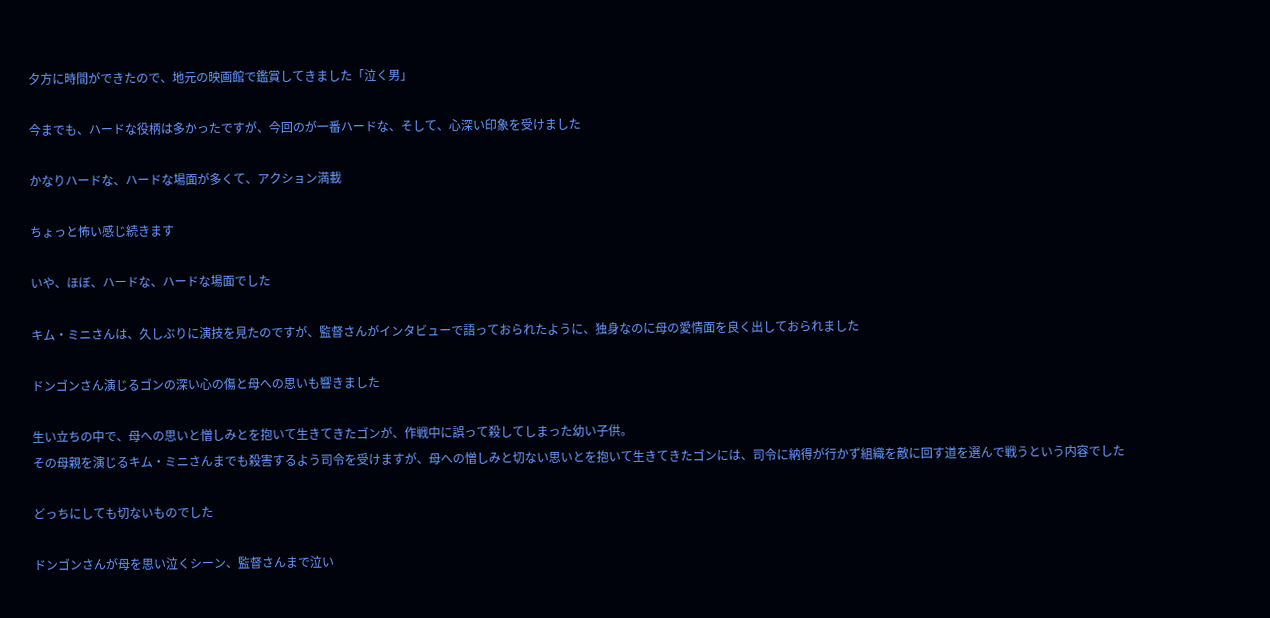夕方に時間ができたので、地元の映画館で鑑賞してきました「泣く男」

今までも、ハードな役柄は多かったですが、今回のが一番ハードな、そして、心深い印象を受けました

かなりハードな、ハードな場面が多くて、アクション満載

ちょっと怖い感じ続きます

いや、ほぼ、ハードな、ハードな場面でした

キム・ミニさんは、久しぶりに演技を見たのですが、監督さんがインタビューで語っておられたように、独身なのに母の愛情面を良く出しておられました

ドンゴンさん演じるゴンの深い心の傷と母への思いも響きました

生い立ちの中で、母への思いと憎しみとを抱いて生きてきたゴンが、作戦中に誤って殺してしまった幼い子供。
その母親を演じるキム・ミニさんまでも殺害するよう司令を受けますが、母への憎しみと切ない思いとを抱いて生きてきたゴンには、司令に納得が行かず組織を敵に回す道を選んで戦うという内容でした

どっちにしても切ないものでした

ドンゴンさんが母を思い泣くシーン、監督さんまで泣い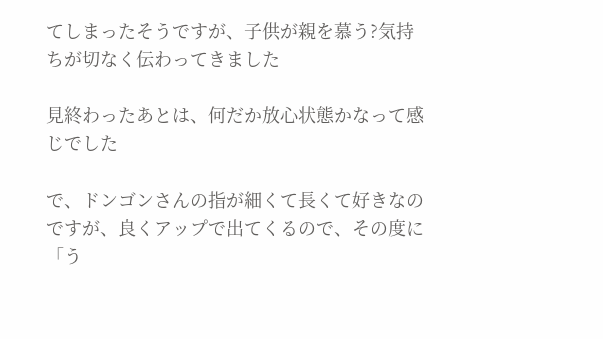てしまったそうですが、子供が親を慕う?気持ちが切なく伝わってきました

見終わったあとは、何だか放心状態かなって感じでした

で、ドンゴンさんの指が細くて長くて好きなのですが、良くアップで出てくるので、その度に「う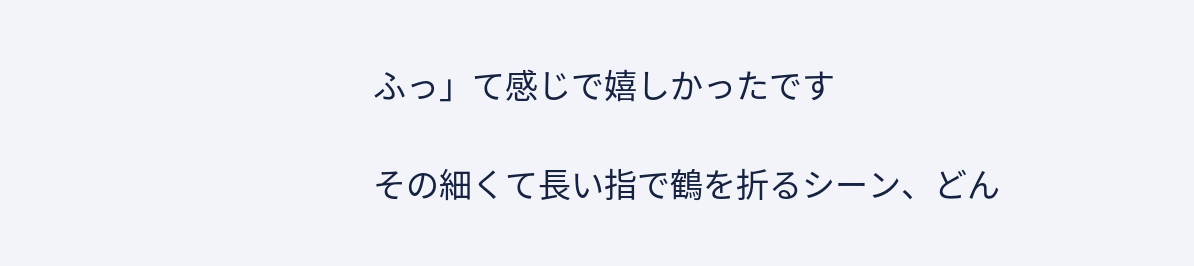ふっ」て感じで嬉しかったです

その細くて長い指で鶴を折るシーン、どん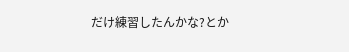だけ練習したんかな?とか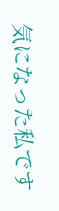気になった私です